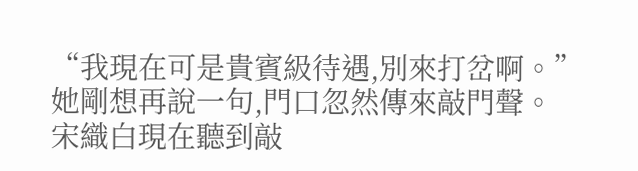“我現在可是貴賓級待遇,別來打岔啊。”
她剛想再說一句,門口忽然傳來敲門聲。
宋織白現在聽到敲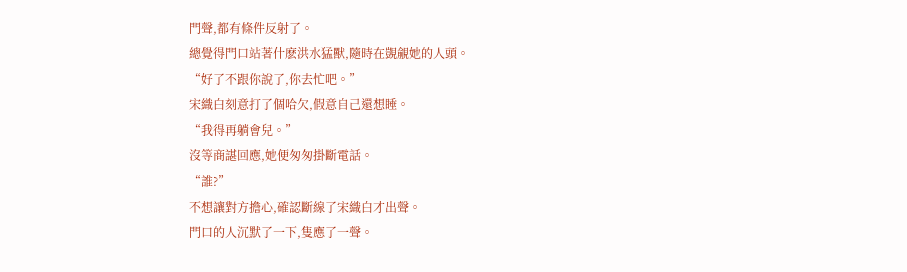門聲,都有條件反射了。
總覺得門口站著什麽洪水猛獸,隨時在覬覦她的人頭。
“好了不跟你說了,你去忙吧。”
宋織白刻意打了個哈欠,假意自己還想睡。
“我得再躺會兒。”
沒等商諶回應,她便匆匆掛斷電話。
“誰?”
不想讓對方擔心,確認斷線了宋織白才出聲。
門口的人沉默了一下,隻應了一聲。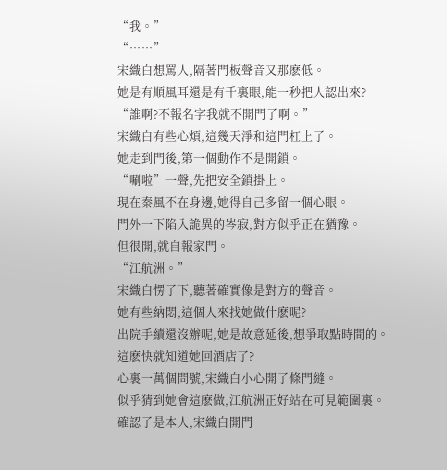“我。”
“……”
宋織白想罵人,隔著門板聲音又那麽低。
她是有順風耳還是有千裏眼,能一秒把人認出來?
“誰啊?不報名字我就不開門了啊。”
宋織白有些心煩,這幾天淨和這門杠上了。
她走到門後,第一個動作不是開鎖。
“唰啦”一聲,先把安全鎖掛上。
現在秦風不在身邊,她得自己多留一個心眼。
門外一下陷入詭異的岑寂,對方似乎正在猶豫。
但很開,就自報家門。
“江航洲。”
宋織白愣了下,聽著確實像是對方的聲音。
她有些納悶,這個人來找她做什麽呢?
出院手續還沒辦呢,她是故意延後,想爭取點時間的。
這麽快就知道她回酒店了?
心裏一萬個問號,宋織白小心開了條門縫。
似乎猜到她會這麽做,江航洲正好站在可見範圍裏。
確認了是本人,宋織白開門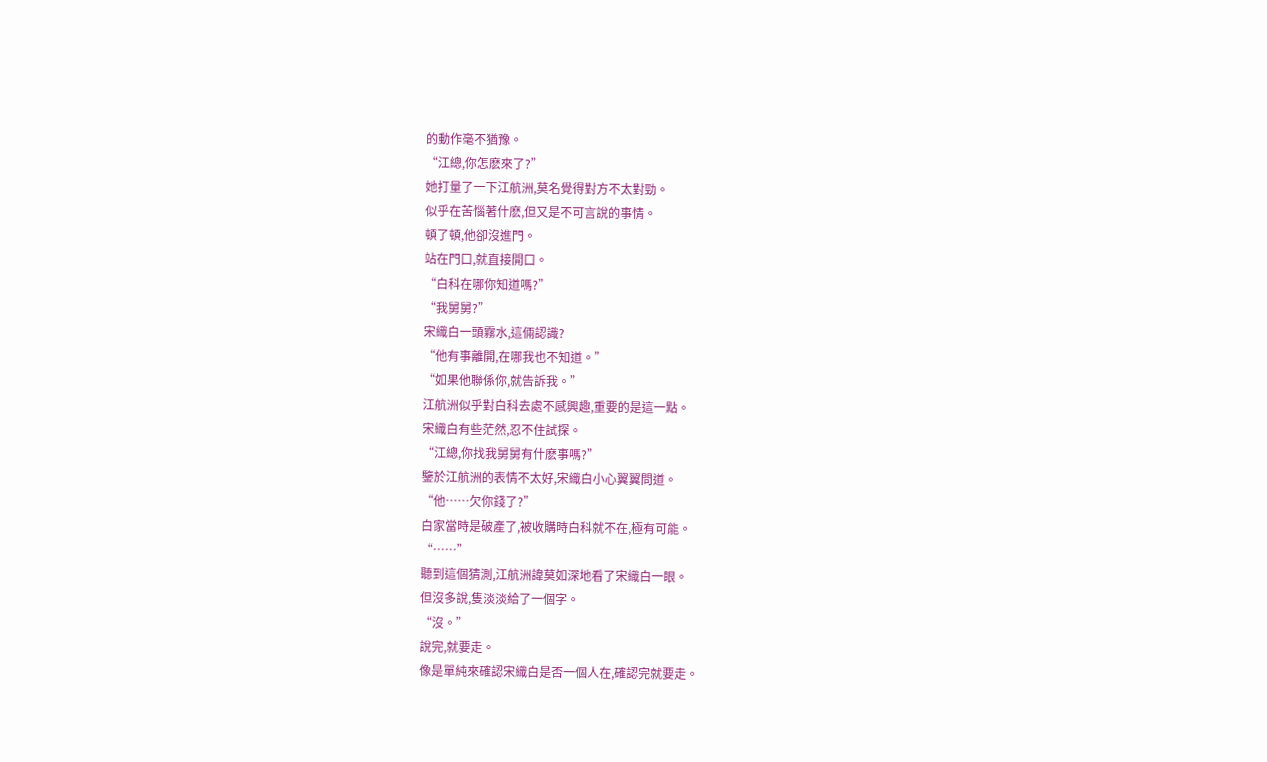的動作毫不猶豫。
“江總,你怎麽來了?”
她打量了一下江航洲,莫名覺得對方不太對勁。
似乎在苦惱著什麽,但又是不可言說的事情。
頓了頓,他卻沒進門。
站在門口,就直接開口。
“白科在哪你知道嗎?”
“我舅舅?”
宋織白一頭霧水,這倆認識?
“他有事離開,在哪我也不知道。”
“如果他聯係你,就告訴我。”
江航洲似乎對白科去處不感興趣,重要的是這一點。
宋織白有些茫然,忍不住試探。
“江總,你找我舅舅有什麽事嗎?”
鑒於江航洲的表情不太好,宋織白小心翼翼問道。
“他……欠你錢了?”
白家當時是破產了,被收購時白科就不在,極有可能。
“……”
聽到這個猜測,江航洲諱莫如深地看了宋織白一眼。
但沒多說,隻淡淡給了一個字。
“沒。”
說完,就要走。
像是單純來確認宋織白是否一個人在,確認完就要走。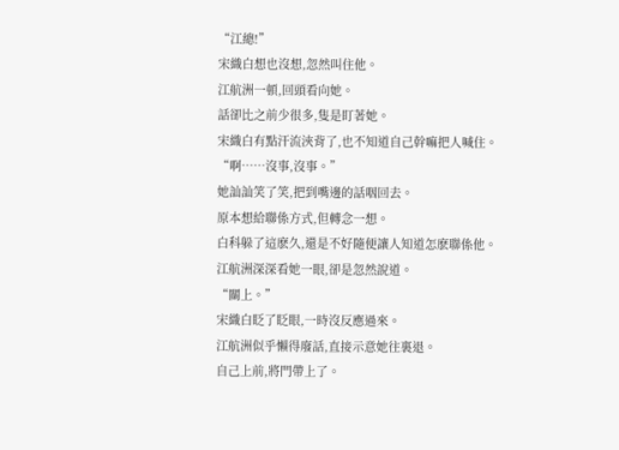“江總!”
宋織白想也沒想,忽然叫住他。
江航洲一頓,回頭看向她。
話卻比之前少很多,隻是盯著她。
宋織白有點汗流浹背了,也不知道自己幹嘛把人喊住。
“啊……沒事,沒事。”
她訕訕笑了笑,把到嘴邊的話咽回去。
原本想給聯係方式,但轉念一想。
白科躲了這麽久,還是不好隨便讓人知道怎麽聯係他。
江航洲深深看她一眼,卻是忽然說道。
“關上。”
宋織白眨了眨眼,一時沒反應過來。
江航洲似乎懶得廢話,直接示意她往裏退。
自己上前,將門帶上了。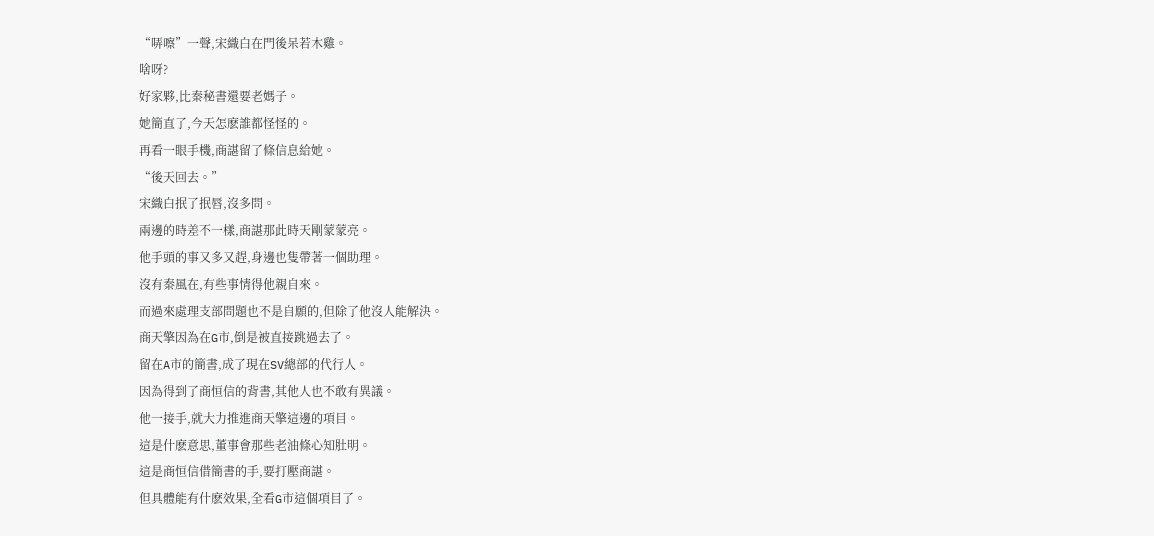“哢嚓”一聲,宋織白在門後呆若木雞。
啥呀?
好家夥,比秦秘書還要老媽子。
她簡直了,今天怎麽誰都怪怪的。
再看一眼手機,商諶留了條信息給她。
“後天回去。”
宋織白抿了抿唇,沒多問。
兩邊的時差不一樣,商諶那此時天剛蒙蒙亮。
他手頭的事又多又趕,身邊也隻帶著一個助理。
沒有秦風在,有些事情得他親自來。
而過來處理支部問題也不是自願的,但除了他沒人能解決。
商天擎因為在G市,倒是被直接跳過去了。
留在A市的簡書,成了現在SV總部的代行人。
因為得到了商恒信的背書,其他人也不敢有異議。
他一接手,就大力推進商天擎這邊的項目。
這是什麽意思,董事會那些老油條心知肚明。
這是商恒信借簡書的手,要打壓商諶。
但具體能有什麽效果,全看G市這個項目了。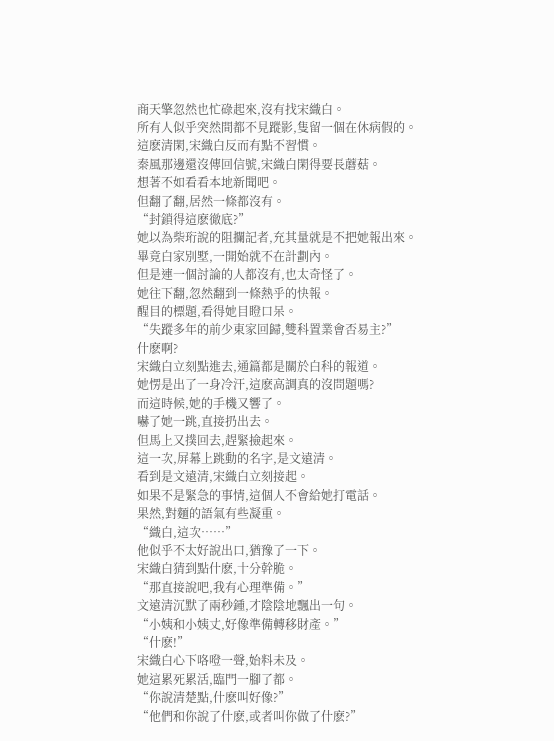商天擎忽然也忙碌起來,沒有找宋織白。
所有人似乎突然間都不見蹤影,隻留一個在休病假的。
這麽清閑,宋織白反而有點不習慣。
秦風那邊還沒傳回信號,宋織白閑得要長蘑菇。
想著不如看看本地新聞吧。
但翻了翻,居然一條都沒有。
“封鎖得這麽徹底?”
她以為柴珩說的阻攔記者,充其量就是不把她報出來。
畢竟白家別墅,一開始就不在計劃內。
但是連一個討論的人都沒有,也太奇怪了。
她往下翻,忽然翻到一條熱乎的快報。
醒目的標題,看得她目瞪口呆。
“失蹤多年的前少東家回歸,雙科置業會否易主?”
什麽啊?
宋織白立刻點進去,通篇都是關於白科的報道。
她愣是出了一身冷汗,這麽高調真的沒問題嗎?
而這時候,她的手機又響了。
嚇了她一跳,直接扔出去。
但馬上又撲回去,趕緊撿起來。
這一次,屏幕上跳動的名字,是文遠清。
看到是文遠清,宋織白立刻接起。
如果不是緊急的事情,這個人不會給她打電話。
果然,對麵的語氣有些凝重。
“織白,這次……”
他似乎不太好說出口,猶豫了一下。
宋織白猜到點什麽,十分幹脆。
“那直接說吧,我有心理準備。”
文遠清沉默了兩秒鍾,才陰陰地飄出一句。
“小姨和小姨丈,好像準備轉移財產。”
“什麽!”
宋織白心下咯噔一聲,始料未及。
她這累死累活,臨門一腳了都。
“你說清楚點,什麽叫好像?”
“他們和你說了什麽,或者叫你做了什麽?”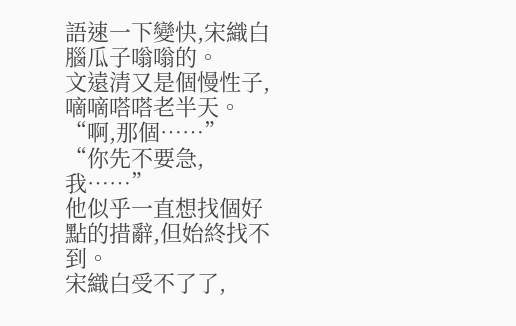語速一下變快,宋織白腦瓜子嗡嗡的。
文遠清又是個慢性子,嘀嘀嗒嗒老半天。
“啊,那個……”
“你先不要急,我……”
他似乎一直想找個好點的措辭,但始終找不到。
宋織白受不了了,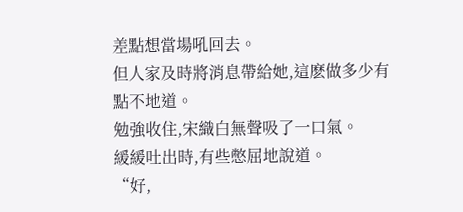差點想當場吼回去。
但人家及時將消息帶給她,這麽做多少有點不地道。
勉強收住,宋織白無聲吸了一口氣。
緩緩吐出時,有些憋屈地說道。
“好,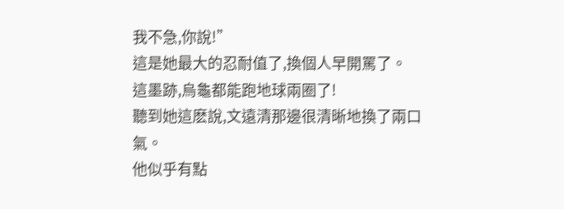我不急,你說!”
這是她最大的忍耐值了,換個人早開罵了。
這墨跡,烏龜都能跑地球兩圈了!
聽到她這麽說,文遠清那邊很清晰地換了兩口氣。
他似乎有點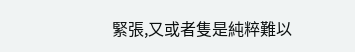緊張,又或者隻是純粹難以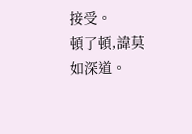接受。
頓了頓,諱莫如深道。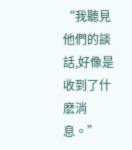“我聽見他們的談話,好像是收到了什麽消息。”